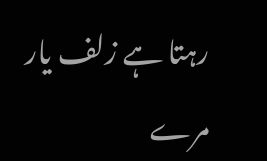رہتا ہے زلف یار مرے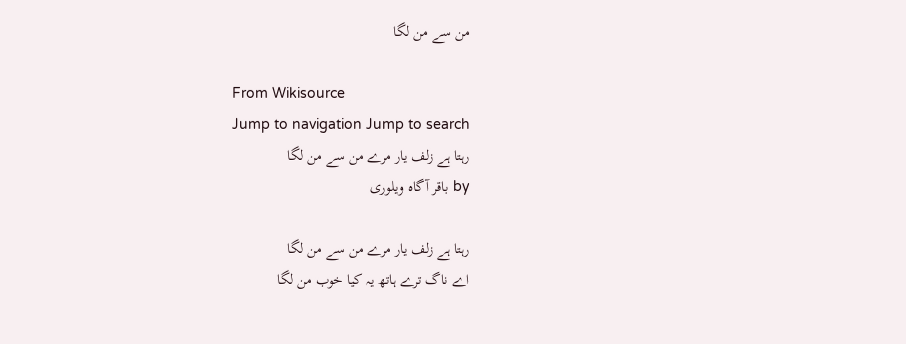من سے من لگا

From Wikisource
Jump to navigation Jump to search
رہتا ہے زلف یار مرے من سے من لگا
by باقر آگاہ ویلوری

رہتا ہے زلف یار مرے من سے من لگا
اے ناگ ترے ہاتھ یہ کیا خوب من لگا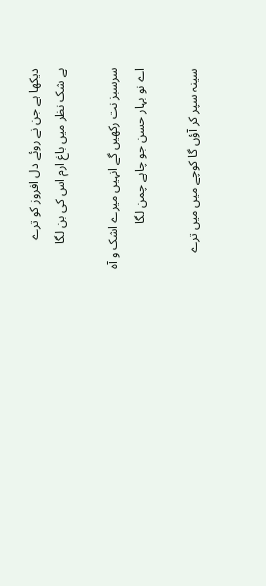دیکھا ہے جن نے روئے دل افروز کو ترے
بے شک نظر میں باغ ارم اس کی بن لگا

سرسبز نت رکھیں گے انہیں میرے اشک و آہ
اے نو بہار حسن جو چاہے چمن لگا

سینہ سپر کر آؤں گا کوچے میں میں ترے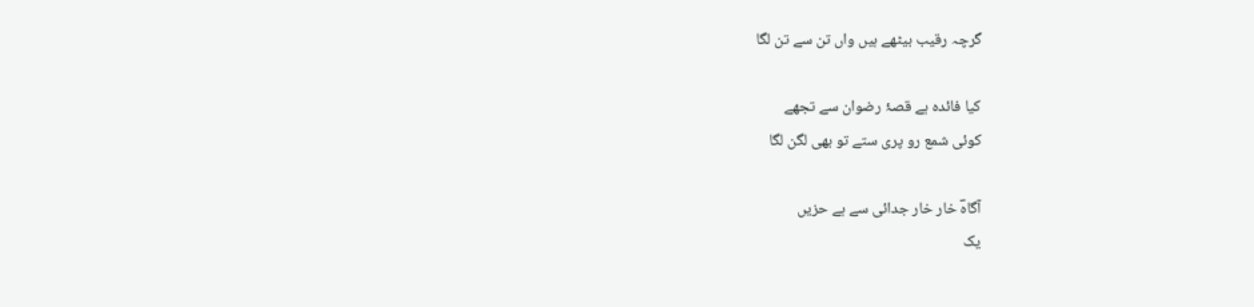گرچہ رقیب بیٹھے ہیں واں تن سے تن لگا

کیا فائدہ ہے قصۂ رضوان سے تجھے
کوئی شمع رو پری ستے تو بھی لگن لگا

آگاہؔ خار خار جدائی سے ہے حزیں
یک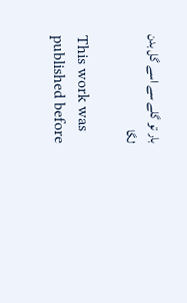بار تو گلے سے اسے گل بدن لگا

This work was published before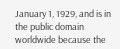January 1, 1929, and is in the public domain worldwide because the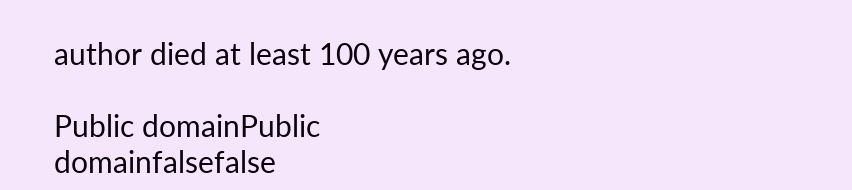author died at least 100 years ago.

Public domainPublic domainfalsefalse